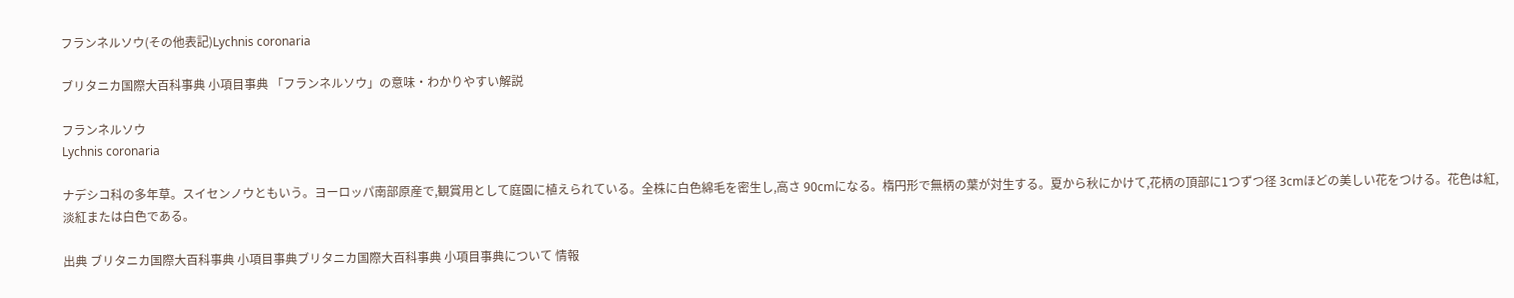フランネルソウ(その他表記)Lychnis coronaria

ブリタニカ国際大百科事典 小項目事典 「フランネルソウ」の意味・わかりやすい解説

フランネルソウ
Lychnis coronaria

ナデシコ科の多年草。スイセンノウともいう。ヨーロッパ南部原産で,観賞用として庭園に植えられている。全株に白色綿毛を密生し,高さ 90cmになる。楕円形で無柄の葉が対生する。夏から秋にかけて,花柄の頂部に1つずつ径 3cmほどの美しい花をつける。花色は紅,淡紅または白色である。

出典 ブリタニカ国際大百科事典 小項目事典ブリタニカ国際大百科事典 小項目事典について 情報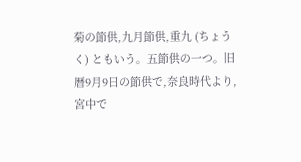菊の節供,九月節供,重九 (ちょうく) ともいう。五節供の一つ。旧暦9月9日の節供で,奈良時代より,宮中で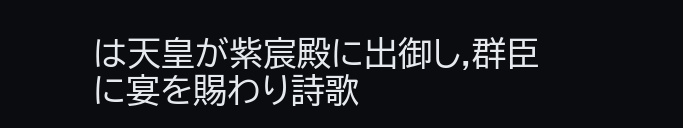は天皇が紫宸殿に出御し,群臣に宴を賜わり詩歌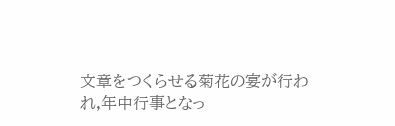文章をつくらせる菊花の宴が行われ,年中行事となっ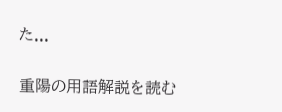た...

重陽の用語解説を読む